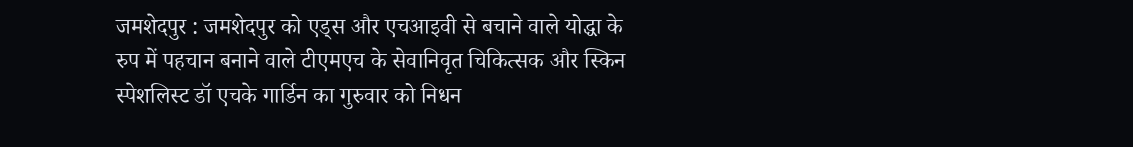जमशेदपुर : जमशेदपुर को एड्स और एचआइवी से बचाने वाले योद्धा के रुप में पहचान बनाने वाले टीएमएच के सेवानिवृत चिकित्सक और स्किन स्पेशलिस्ट डॉ एचके गार्डिन का गुरुवार को निधन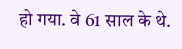हो गया. वे 61 साल के थे.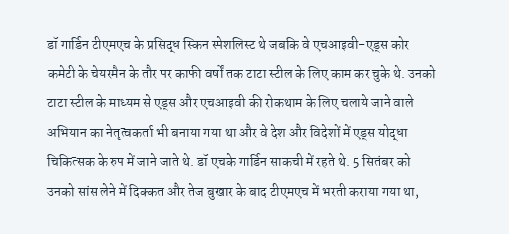डॉ गार्डिन टीएमएच के प्रसिद्ध स्किन स्पेशलिस्ट थे जबकि वे एचआइवी-एड्स कोर कमेटी के चेयरमैन के तौर पर काफी वर्षों तक टाटा स्टील के लिए काम कर चुके थे. उनको टाटा स्टील के माध्यम से एड्स और एचआइवी की रोकथाम के लिए चलाये जाने वाले अभियान का नेतृत्वकर्ता भी बनाया गया था और वे देश और विदेशों में एड्स योद्धा चिकित्सक के रुप में जाने जाते थे. डॉ एचके गार्डिन साकची में रहते थे. 5 सितंबर को उनको सांस लेने में दिक्कत और तेज बुखार के बाद टीएमएच में भरती कराया गया था,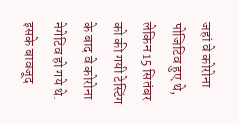जहां वे कोरोना पोजिटिव हुए थे, लेकिन 15 सितंबर को की गयी टेस्टिंग के बाद वे कोरोना नेगेटिव हो गये थे. इसके बावजूद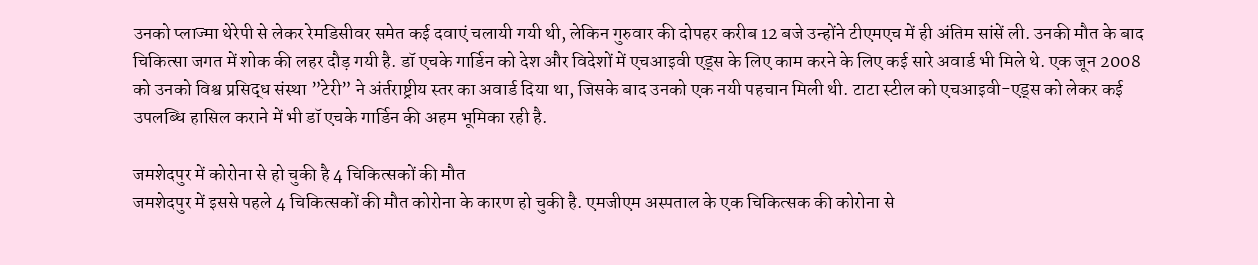उनको प्लाज्मा थेरेपी से लेकर रेमडिसीवर समेत कई दवाएं चलायी गयी थी, लेकिन गुरुवार की दोपहर करीब 12 बजे उन्होंने टीएमएच में ही अंतिम सांसें ली. उनकी मौत के बाद चिकित्सा जगत में शोक की लहर दौड़ गयी है. डॉ एचके गार्डिन को देश और विदेशों में एचआइवी एड्स के लिए काम करने के लिए कई सारे अवार्ड भी मिले थे. एक जून 2008 को उनको विश्व प्रसिद्ध संस्था ”टेरी” ने अंर्तराष्ट्रीय स्तर का अवार्ड दिया था, जिसके बाद उनको एक नयी पहचान मिली थी. टाटा स्टील को एचआइवी-एड्स को लेकर कई उपलब्धि हासिल कराने में भी डॉ एचके गार्डिन की अहम भूमिका रही है.

जमशेदपुर में कोरोना से हो चुकी है 4 चिकित्सकों की मौत
जमशेदपुर में इससे पहले 4 चिकित्सकों की मौत कोरोना के कारण हो चुकी है. एमजीएम अस्पताल के एक चिकित्सक की कोरोना से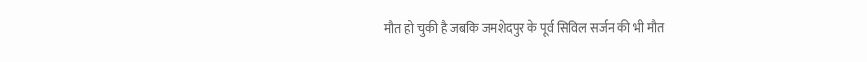मौत हो चुकी है जबकि जमशेदपुर के पूर्व सिविल सर्जन की भी मौत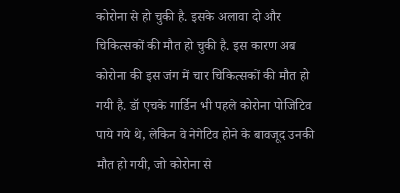कोरोना से हो चुकी है. इसके अलावा दो और चिकित्सकों की मौत हो चुकी है. इस कारण अब कोरोना की इस जंग में चार चिकित्सकों की मौत हो गयी है. डॉ एचके गार्डिन भी पहले कोरोना पोजिटिव पाये गये थे, लेकिन वे नेगेटिव होने के बावजूद उनकी मौत हो गयी, जो कोरोना से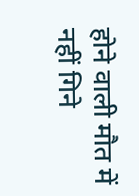होने वाली मौत में नहीं गिने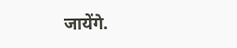जायेंगे.